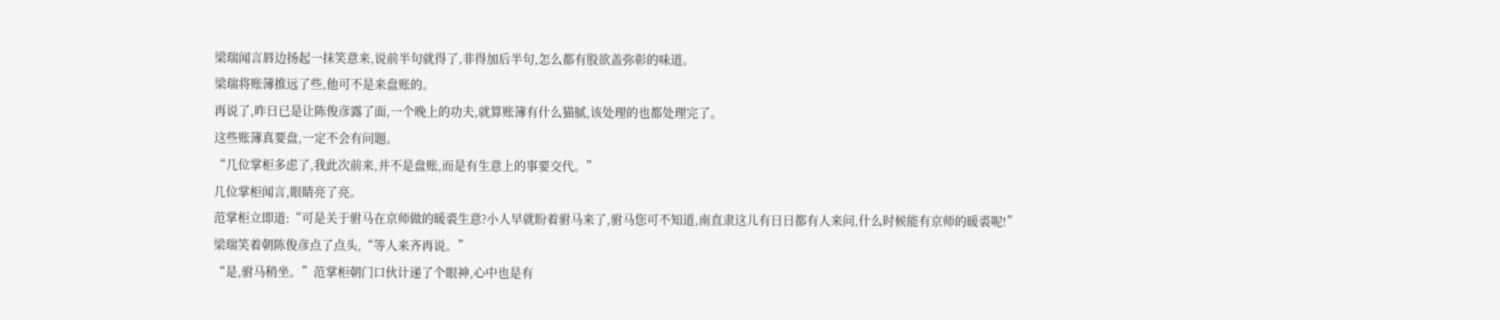梁瑞闻言唇边扬起一抹笑意来,说前半句就得了,非得加后半句,怎么都有股欲盖弥彰的味道。
梁瑞将账簿推远了些,他可不是来盘账的。
再说了,昨日已是让陈俊彦露了面,一个晚上的功夫,就算账簿有什么猫腻,该处理的也都处理完了。
这些账簿真要盘,一定不会有问题。
“几位掌柜多虑了,我此次前来,并不是盘账,而是有生意上的事要交代。”
几位掌柜闻言,眼睛亮了亮。
范掌柜立即道:“可是关于驸马在京师做的暖裘生意?小人早就盼着驸马来了,驸马您可不知道,南直隶这儿有日日都有人来问,什么时候能有京师的暖裘呢!”
梁瑞笑着朝陈俊彦点了点头,“等人来齐再说。”
“是,驸马稍坐。”范掌柜朝门口伙计递了个眼神,心中也是有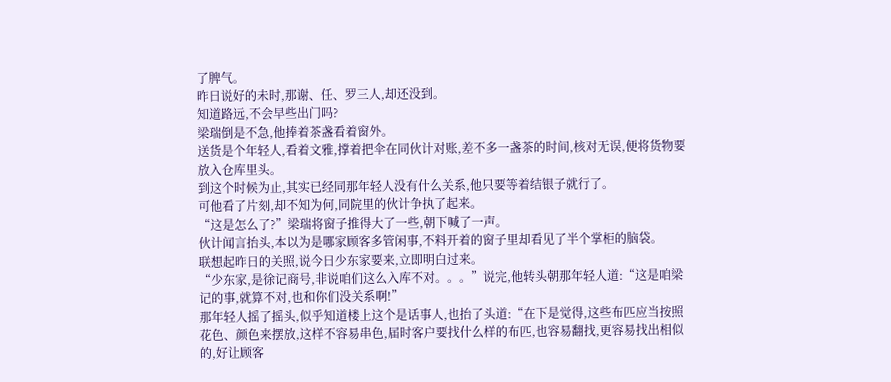了脾气。
昨日说好的未时,那谢、任、罗三人,却还没到。
知道路远,不会早些出门吗?
梁瑞倒是不急,他捧着茶盏看着窗外。
送货是个年轻人,看着文雅,撑着把伞在同伙计对账,差不多一盏茶的时间,核对无误,便将货物要放入仓库里头。
到这个时候为止,其实已经同那年轻人没有什么关系,他只要等着结银子就行了。
可他看了片刻,却不知为何,同院里的伙计争执了起来。
“这是怎么了?”梁瑞将窗子推得大了一些,朝下喊了一声。
伙计闻言抬头,本以为是哪家顾客多管闲事,不料开着的窗子里却看见了半个掌柜的脑袋。
联想起昨日的关照,说今日少东家要来,立即明白过来。
“少东家,是徐记商号,非说咱们这么入库不对。。。”说完,他转头朝那年轻人道:“这是咱梁记的事,就算不对,也和你们没关系啊!”
那年轻人摇了摇头,似乎知道楼上这个是话事人,也抬了头道:“在下是觉得,这些布匹应当按照花色、颜色来摆放,这样不容易串色,届时客户要找什么样的布匹,也容易翻找,更容易找出相似的,好让顾客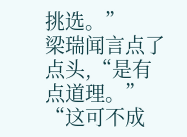挑选。”
梁瑞闻言点了点头,“是有点道理。”
“这可不成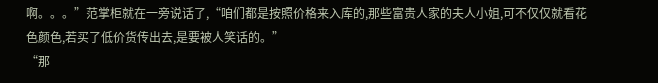啊。。。”范掌柜就在一旁说话了,“咱们都是按照价格来入库的,那些富贵人家的夫人小姐,可不仅仅就看花色颜色,若买了低价货传出去,是要被人笑话的。”
“那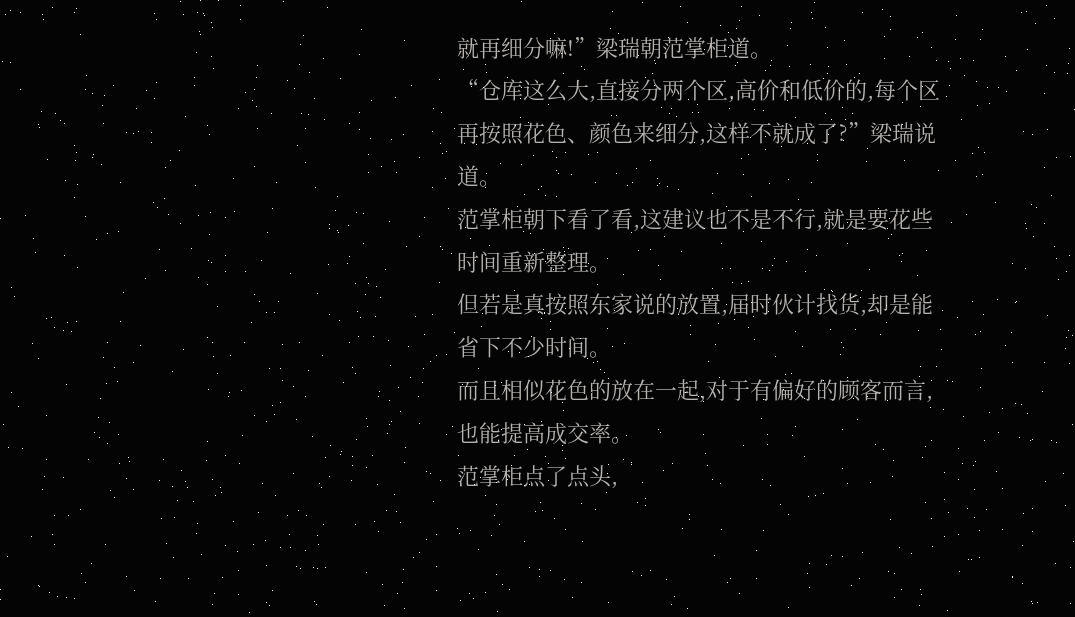就再细分嘛!”梁瑞朝范掌柜道。
“仓库这么大,直接分两个区,高价和低价的,每个区再按照花色、颜色来细分,这样不就成了?”梁瑞说道。
范掌柜朝下看了看,这建议也不是不行,就是要花些时间重新整理。
但若是真按照东家说的放置,届时伙计找货,却是能省下不少时间。
而且相似花色的放在一起,对于有偏好的顾客而言,也能提高成交率。
范掌柜点了点头,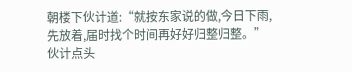朝楼下伙计道:“就按东家说的做,今日下雨,先放着,届时找个时间再好好归整归整。”
伙计点头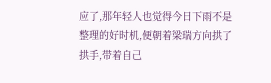应了,那年轻人也觉得今日下雨不是整理的好时机,便朝着梁瑞方向拱了拱手,带着自己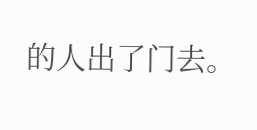的人出了门去。